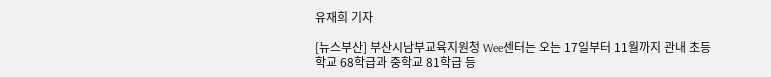유재희 기자

[뉴스부산] 부산시남부교육지원청 Wee센터는 오는 17일부터 11월까지 관내 초등학교 68학급과 중학교 81학급 등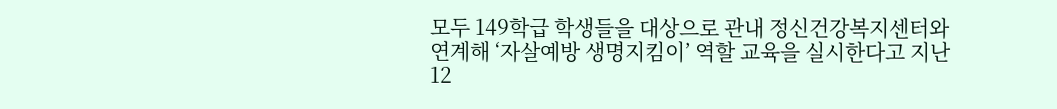모두 149학급 학생들을 대상으로 관내 정신건강복지센터와 연계해 ‘자살예방 생명지킴이’ 역할 교육을 실시한다고 지난 12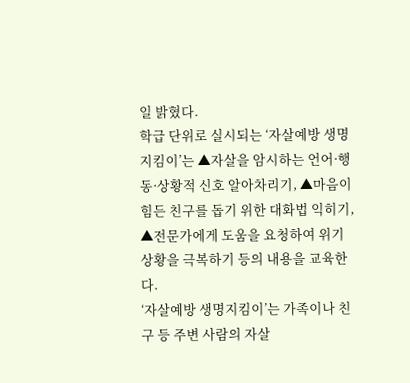일 밝혔다.
학급 단위로 실시되는 ‘자살예방 생명지킴이’는 ▲자살을 암시하는 언어·행동·상황적 신호 알아차리기, ▲마음이 힘든 친구를 돕기 위한 대화법 익히기, ▲전문가에게 도움을 요청하여 위기 상황을 극복하기 등의 내용을 교육한다.
‘자살예방 생명지킴이’는 가족이나 친구 등 주변 사람의 자살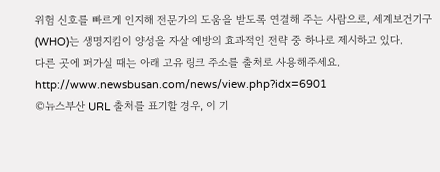위험 신호를 빠르게 인지해 전문가의 도움을 받도록 연결해 주는 사람으로, 세계보건기구(WHO)는 생명지킴이 양성을 자살 예방의 효과적인 전략 중 하나로 제시하고 있다.
다른 곳에 퍼가실 때는 아래 고유 링크 주소를 출처로 사용해주세요.
http://www.newsbusan.com/news/view.php?idx=6901
©뉴스부산 URL 출처를 표기할 경우, 이 기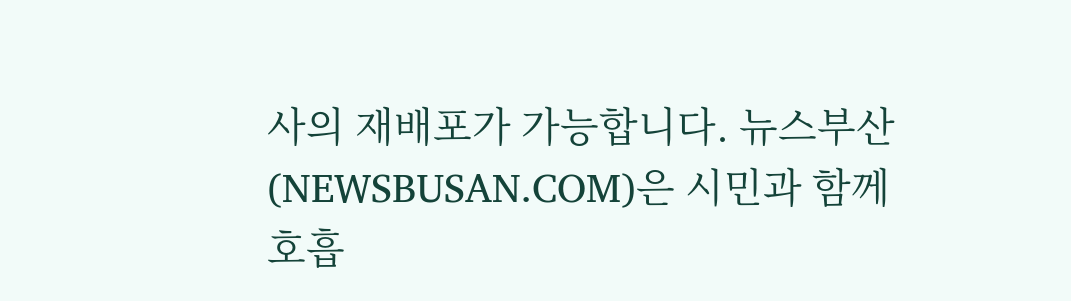사의 재배포가 가능합니다. 뉴스부산(NEWSBUSAN.COM)은 시민과 함께 호흡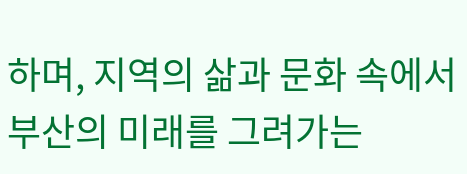하며, 지역의 삶과 문화 속에서 부산의 미래를 그려가는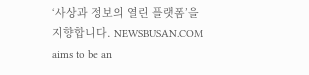‘사상과 정보의 열린 플랫폼’을 지향합니다. NEWSBUSAN.COM aims to be an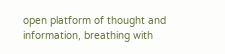open platform of thought and information, breathing with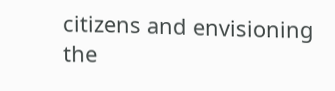citizens and envisioning the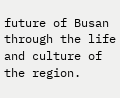future of Busan through the life and culture of the region.